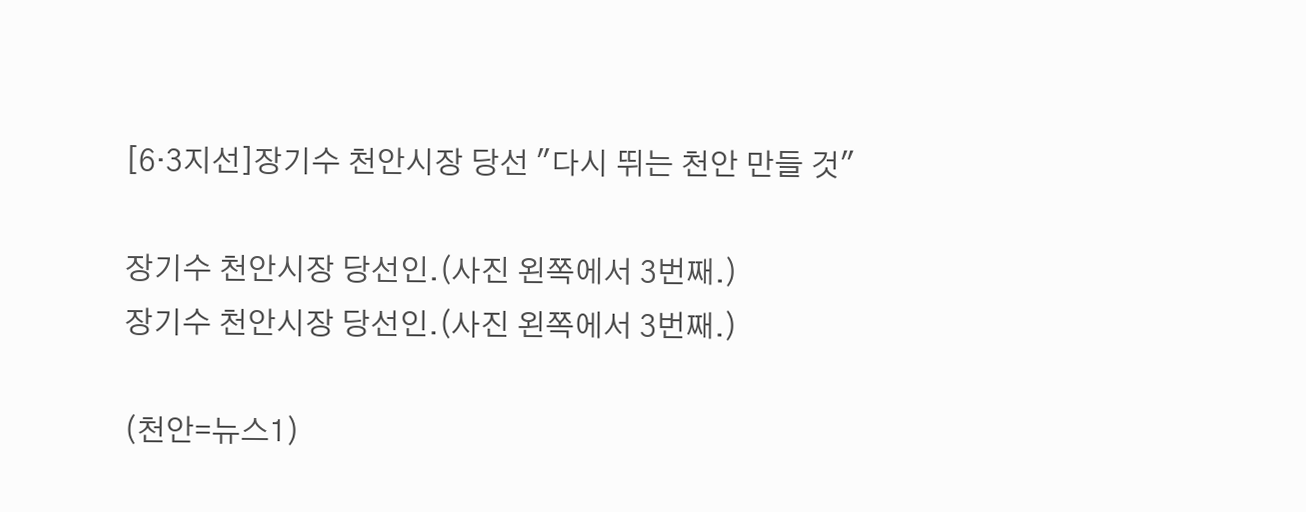[6·3지선]장기수 천안시장 당선 "다시 뛰는 천안 만들 것"

장기수 천안시장 당선인.(사진 왼쪽에서 3번째.)
장기수 천안시장 당선인.(사진 왼쪽에서 3번째.)

(천안=뉴스1)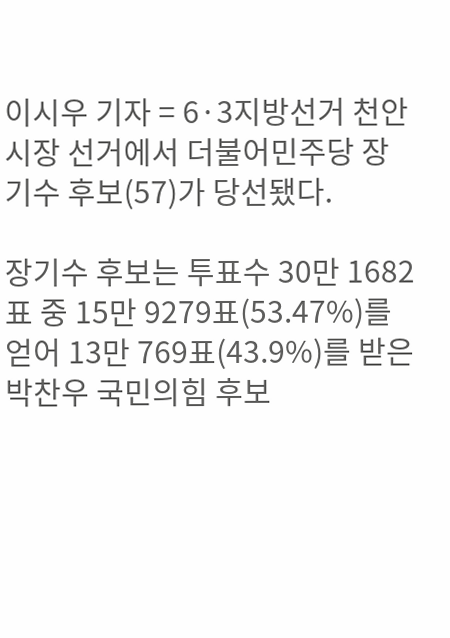이시우 기자 = 6·3지방선거 천안시장 선거에서 더불어민주당 장기수 후보(57)가 당선됐다.

장기수 후보는 투표수 30만 1682표 중 15만 9279표(53.47%)를 얻어 13만 769표(43.9%)를 받은 박찬우 국민의힘 후보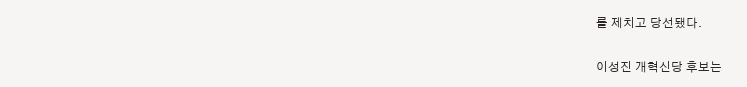를 제치고 당선됐다.

이성진 개혁신당 후보는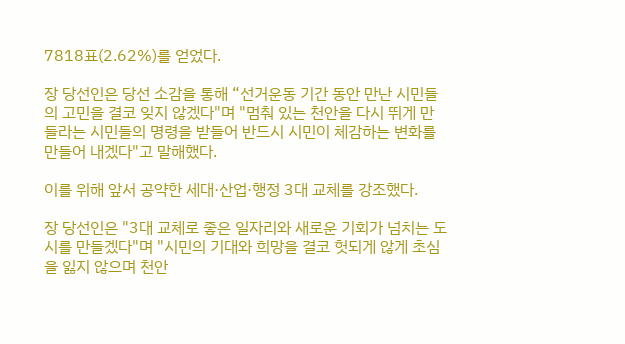7818표(2.62%)를 얻었다.

장 당선인은 당선 소감을 통해 “선거운동 기간 동안 만난 시민들의 고민을 결코 잊지 않겠다"며 "멈춰 있는 천안을 다시 뛰게 만들라는 시민들의 명령을 받들어 반드시 시민이 체감하는 변화를 만들어 내겠다"고 말해했다.

이를 위해 앞서 공약한 세대·산업·행정 3대 교체를 강조했다.

장 당선인은 "3대 교체로 좋은 일자리와 새로운 기회가 넘치는 도시를 만들겠다"며 "시민의 기대와 희망을 결코 헛되게 않게 초심을 잃지 않으며 천안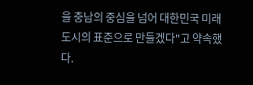을 충남의 중심을 넘어 대한민국 미래도시의 표준으로 만들겠다"고 약속했다.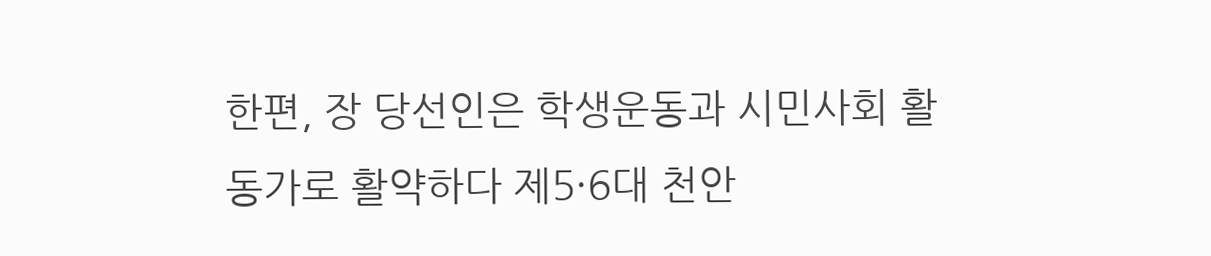한편, 장 당선인은 학생운동과 시민사회 활동가로 활약하다 제5·6대 천안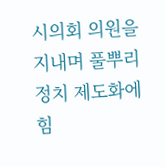시의회 의원을 지내며 풀뿌리 정치 제도화에 힘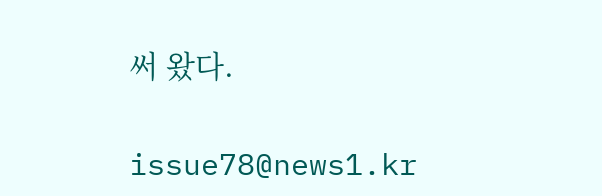써 왔다.

issue78@news1.kr